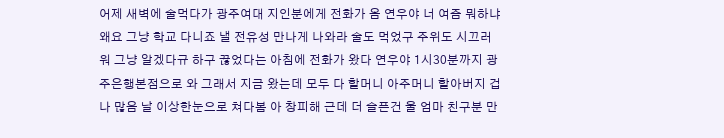어제 새벽에 술먹다가 광주여대 지인분에게 전화가 옴 연우야 너 여즘 뭐하냐 왜요 그냥 학교 다니죠 낼 전유성 만나게 나와라 술도 먹었구 주위도 시끄러워 그냥 알겠다규 하구 끊었다는 아침에 전화가 왔다 연우야 1시30분까지 광주은행본점으로 와 그래서 지금 왔는데 모두 다 할머니 아주머니 할아버지 겁나 많음 날 이상한눈으로 쳐다봄 아 창피해 근데 더 슬픈건 울 엄마 친구분 만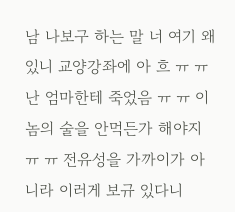남 나보구 하는 말 너 여기 왜 있니 교양강좌에 아 흐 ㅠ ㅠ 난 엄마한테 죽었음 ㅠ ㅠ 이놈의 술을 안먹든가 해야지 ㅠ ㅠ 전유성을 가까이가 아니라 이러게 보규 있다니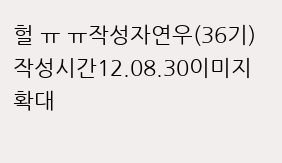헐 ㅠ ㅠ작성자연우(36기)작성시간12.08.30이미지 확대